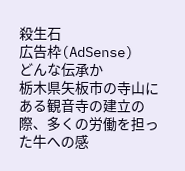殺生石
広告枠(AdSense)
どんな伝承か
栃木県矢板市の寺山にある観音寺の建立の際、多くの労働を担った牛への感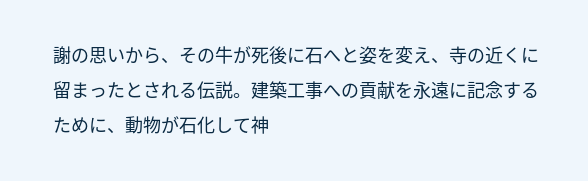謝の思いから、その牛が死後に石へと姿を変え、寺の近くに留まったとされる伝説。建築工事への貢献を永遠に記念するために、動物が石化して神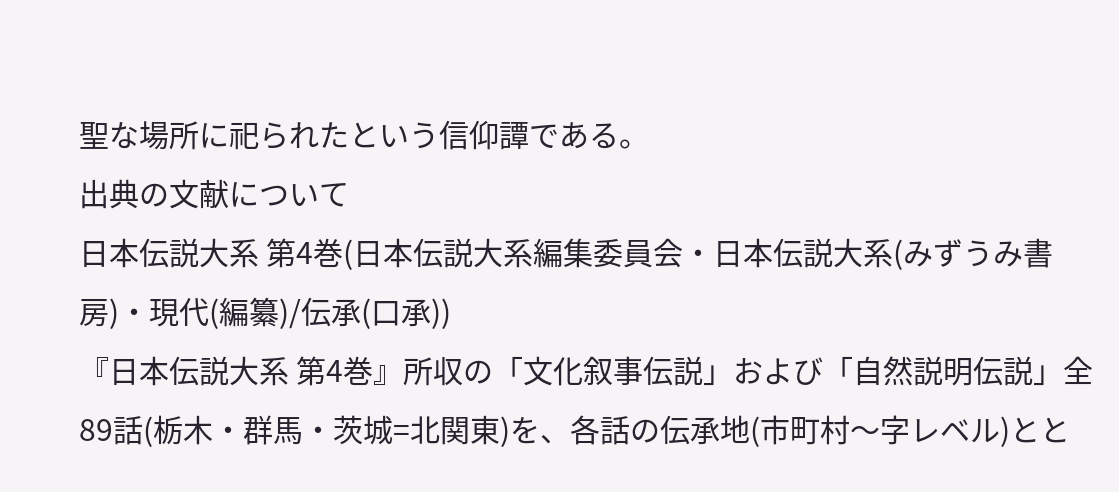聖な場所に祀られたという信仰譚である。
出典の文献について
日本伝説大系 第4巻(日本伝説大系編集委員会・日本伝説大系(みずうみ書房)・現代(編纂)/伝承(口承))
『日本伝説大系 第4巻』所収の「文化叙事伝説」および「自然説明伝説」全89話(栃木・群馬・茨城=北関東)を、各話の伝承地(市町村〜字レベル)とと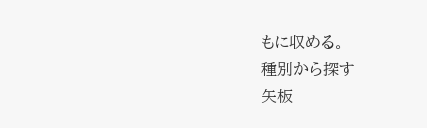もに収める。
種別から探す
矢板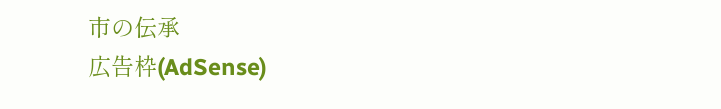市の伝承
広告枠(AdSense)